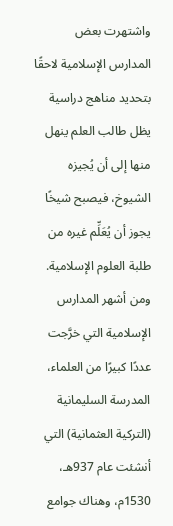واشتهرت بعض المدارس الإسلامية لاحقًا بتحديد مناهج دراسية يظل طالب العلم ينهل منها إلى أن يُجيزه الشيوخ، فيصبح شيخًا يجوز أن يُعَلِّم غيره من طلبة العلوم الإسلامية. ومن أشهر المدارس الإسلامية التي خرَّجت عددًا كبيرًا من العلماء، المدرسة السليمانية (التركية العثمانية) التي أنشئت عام 937هـ، 1530م، وهناك جوامع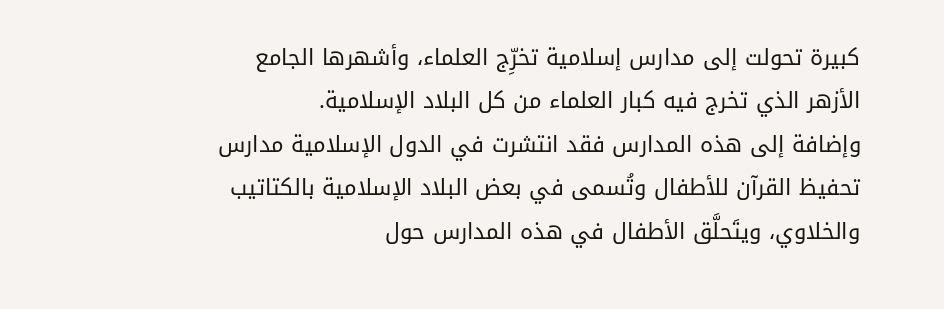كبيرة تحولت إلى مدارس إسلامية تخرِّج العلماء، وأشهرها الجامع الأزهر الذي تخرج فيه كبار العلماء من كل البلاد الإسلامية.
وإضافة إلى هذه المدارس فقد انتشرت في الدول الإسلامية مدارس تحفيظ القرآن للأطفال وتُسمى في بعض البلاد الإسلامية بالكتاتيب والخلاوي، ويتَحلَّق الأطفال في هذه المدارس حول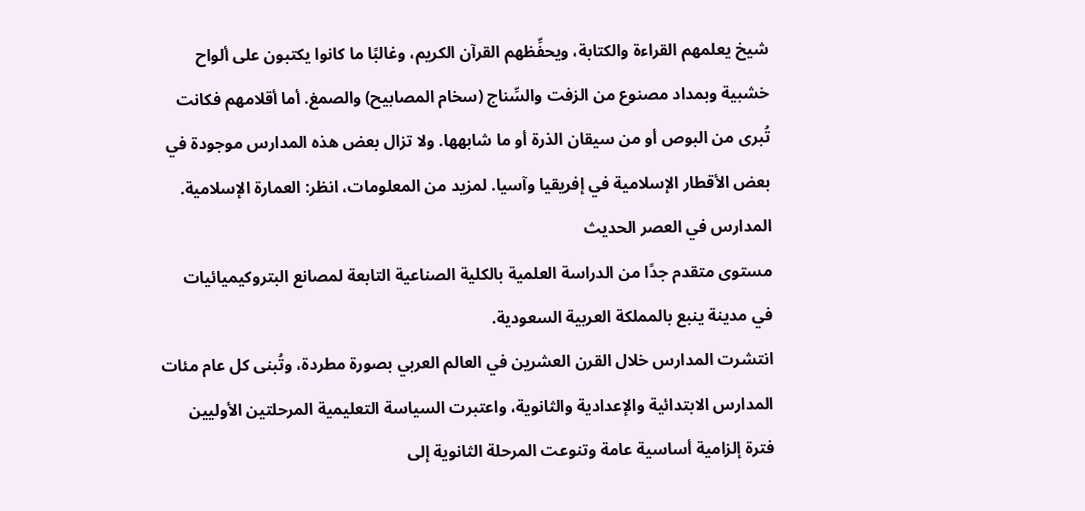شيخ يعلمهم القراءة والكتابة، ويحفِّظهم القرآن الكريم، وغالبًا ما كانوا يكتبون على ألواح خشبية وبمداد مصنوع من الزفت والسِّناج (سخام المصابيح) والصمغ. أما أقلامهم فكانت تُبرى من البوص أو من سيقان الذرة أو ما شابهها. ولا تزال بعض هذه المدارس موجودة في بعض الأقطار الإسلامية في إفريقيا وآسيا. لمزيد من المعلومات، انظر: العمارة الإسلامية.
المدارس في العصر الحديث
مستوى متقدم جدًا من الدراسة العلمية بالكلية الصناعية التابعة لمصانع البتروكيميائيات في مدينة ينبع بالمملكة العربية السعودية.
انتشرت المدارس خلال القرن العشرين في العالم العربي بصورة مطردة، وتُبنى كل عام مئات المدارس الابتدائية والإعدادية والثانوية، واعتبرت السياسة التعليمية المرحلتين الأوليين فترة إلزامية أساسية عامة وتنوعت المرحلة الثانوية إلى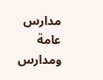مدارس عامة ومدارس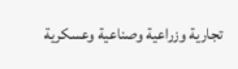تجارية وزراعية وصناعية وعسكرية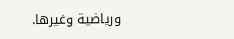ورياضية وغيرها.